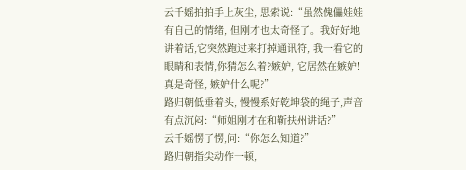云千媱拍拍手上灰尘, 思索说:“虽然傀儡娃娃有自己的情绪, 但刚才也太奇怪了。我好好地讲着话,它突然跑过来打掉通讯符, 我一看它的眼睛和表情,你猜怎么着?嫉妒, 它居然在嫉妒!真是奇怪, 嫉妒什么呢?”
路归朝低垂着头, 慢慢系好乾坤袋的绳子,声音有点沉闷:“师姐刚才在和靳扶州讲话?”
云千媱愣了愣,问:“你怎么知道?”
路归朝指尖动作一顿,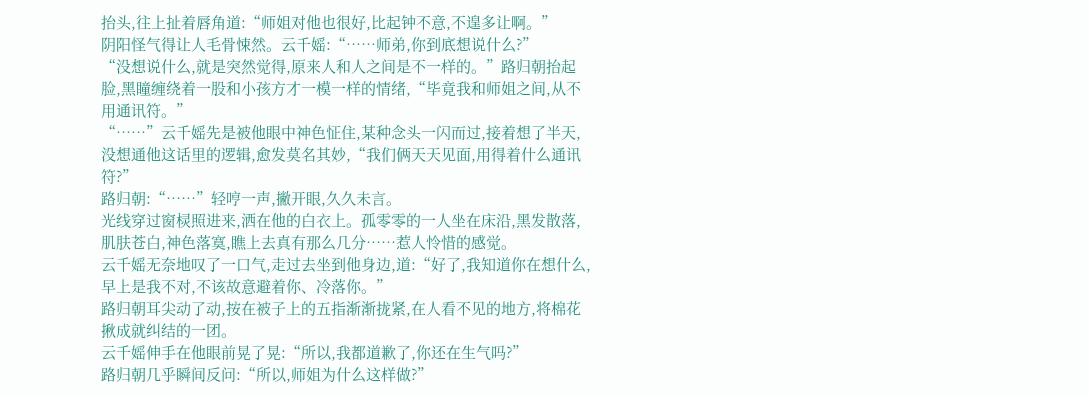抬头,往上扯着唇角道:“师姐对他也很好,比起钟不意,不遑多让啊。”
阴阳怪气得让人毛骨悚然。云千媱:“……师弟,你到底想说什么?”
“没想说什么,就是突然觉得,原来人和人之间是不一样的。”路归朝抬起脸,黑瞳缠绕着一股和小孩方才一模一样的情绪,“毕竟我和师姐之间,从不用通讯符。”
“……”云千媱先是被他眼中神色怔住,某种念头一闪而过,接着想了半天,没想通他这话里的逻辑,愈发莫名其妙,“我们俩天天见面,用得着什么通讯符?”
路归朝:“……”轻哼一声,撇开眼,久久未言。
光线穿过窗棂照进来,洒在他的白衣上。孤零零的一人坐在床沿,黑发散落,肌肤苍白,神色落寞,瞧上去真有那么几分……惹人怜惜的感觉。
云千媱无奈地叹了一口气,走过去坐到他身边,道:“好了,我知道你在想什么,早上是我不对,不该故意避着你、冷落你。”
路归朝耳尖动了动,按在被子上的五指渐渐拢紧,在人看不见的地方,将棉花揪成就纠结的一团。
云千媱伸手在他眼前晃了晃:“所以,我都道歉了,你还在生气吗?”
路归朝几乎瞬间反问:“所以,师姐为什么这样做?”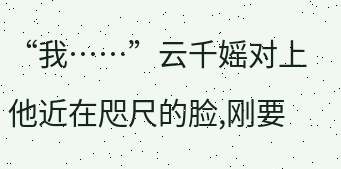“我……”云千媱对上他近在咫尺的脸,刚要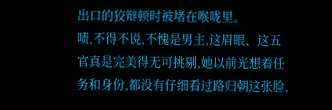出口的狡辩顿时被堵在喉咙里。
啧,不得不说,不愧是男主,这眉眼、这五官真是完美得无可挑剔,她以前光想着任务和身份,都没有仔细看过路归朝这张脸,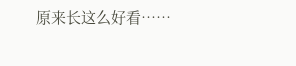原来长这么好看……